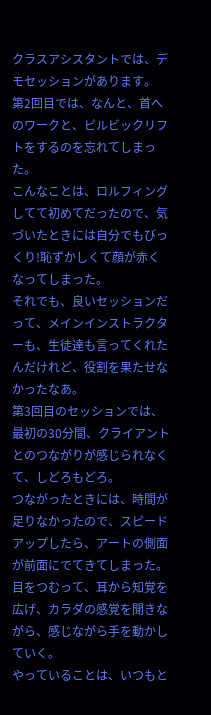クラスアシスタントでは、デモセッションがあります。
第2回目では、なんと、首へのワークと、ピルビックリフトをするのを忘れてしまった。
こんなことは、ロルフィングしてて初めてだったので、気づいたときには自分でもびっくり!恥ずかしくて顔が赤くなってしまった。
それでも、良いセッションだって、メインインストラクターも、生徒達も言ってくれたんだけれど、役割を果たせなかったなあ。
第3回目のセッションでは、最初の30分間、クライアントとのつながりが感じられなくて、しどろもどろ。
つながったときには、時間が足りなかったので、スピードアップしたら、アートの側面が前面にでてきてしまった。
目をつむって、耳から知覚を広げ、カラダの感覚を聞きながら、感じながら手を動かしていく。
やっていることは、いつもと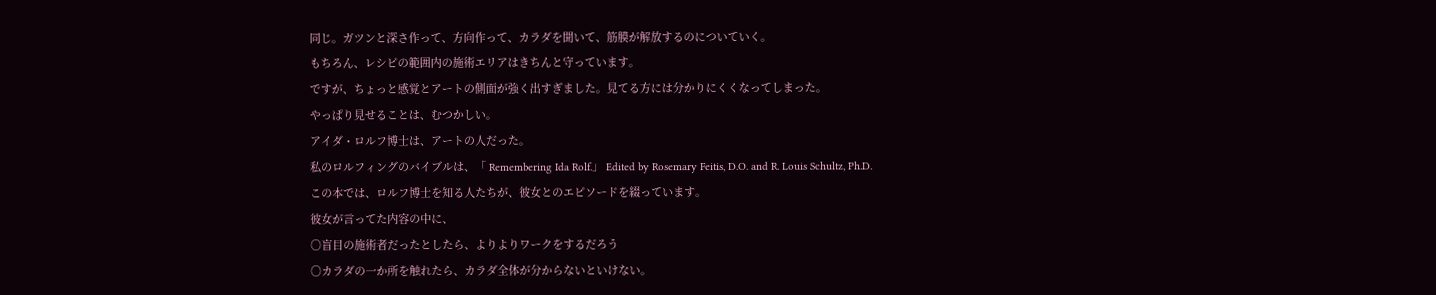同じ。ガツンと深さ作って、方向作って、カラダを聞いて、筋膜が解放するのについていく。
もちろん、レシピの範囲内の施術エリアはきちんと守っています。
ですが、ちょっと感覚とアートの側面が強く出すぎました。見てる方には分かりにくくなってしまった。
やっぱり見せることは、むつかしい。
アイダ・ロルフ博士は、アートの人だった。
私のロルフィングのバイブルは、「 Remembering Ida Rolf.」 Edited by Rosemary Feitis, D.O. and R. Louis Schultz, Ph.D.
この本では、ロルフ博士を知る人たちが、彼女とのエピソードを綴っています。
彼女が言ってた内容の中に、
○盲目の施術者だったとしたら、よりよりワークをするだろう
○カラダの一か所を触れたら、カラダ全体が分からないといけない。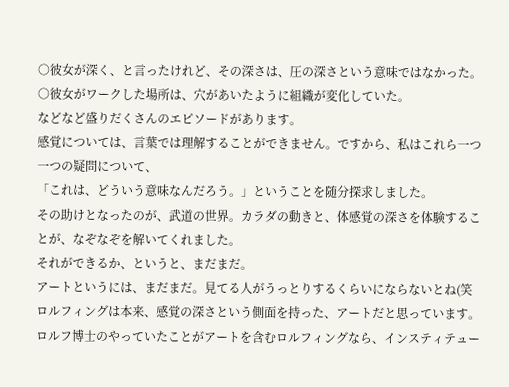○彼女が深く、と言ったけれど、その深さは、圧の深さという意味ではなかった。
○彼女がワークした場所は、穴があいたように組織が変化していた。
などなど盛りだくさんのエピソードがあります。
感覚については、言葉では理解することができません。ですから、私はこれら一つ一つの疑問について、
「これは、どういう意味なんだろう。」ということを随分探求しました。
その助けとなったのが、武道の世界。カラダの動きと、体感覚の深さを体験することが、なぞなぞを解いてくれました。
それができるか、というと、まだまだ。
アートというには、まだまだ。見てる人がうっとりするくらいにならないとね(笑
ロルフィングは本来、感覚の深さという側面を持った、アートだと思っています。
ロルフ博士のやっていたことがアートを含むロルフィングなら、インスティテュー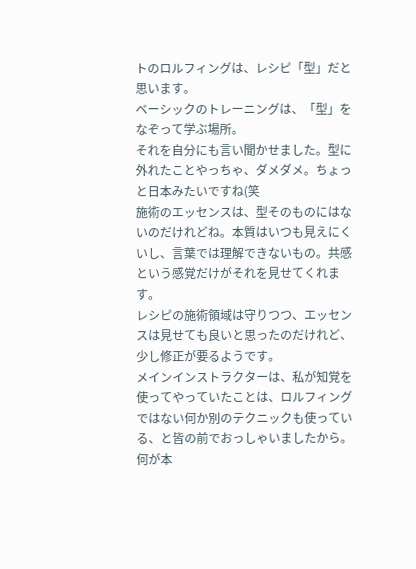トのロルフィングは、レシピ「型」だと思います。
ベーシックのトレーニングは、「型」をなぞって学ぶ場所。
それを自分にも言い聞かせました。型に外れたことやっちゃ、ダメダメ。ちょっと日本みたいですね(笑
施術のエッセンスは、型そのものにはないのだけれどね。本質はいつも見えにくいし、言葉では理解できないもの。共感という感覚だけがそれを見せてくれます。
レシピの施術領域は守りつつ、エッセンスは見せても良いと思ったのだけれど、少し修正が要るようです。
メインインストラクターは、私が知覚を使ってやっていたことは、ロルフィングではない何か別のテクニックも使っている、と皆の前でおっしゃいましたから。
何が本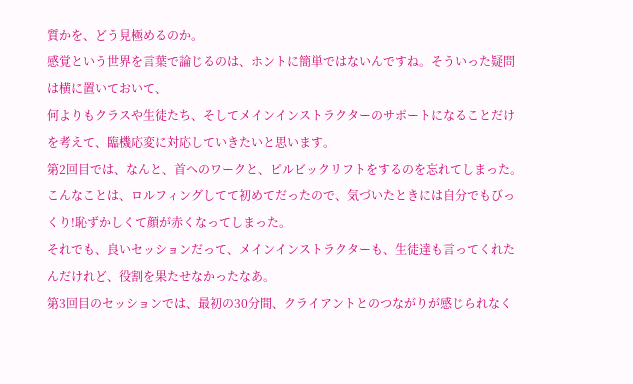質かを、どう見極めるのか。
感覚という世界を言葉で論じるのは、ホントに簡単ではないんですね。そういった疑問は横に置いておいて、
何よりもクラスや生徒たち、そしてメインインストラクターのサポートになることだけを考えて、臨機応変に対応していきたいと思います。
第2回目では、なんと、首へのワークと、ピルビックリフトをするのを忘れてしまった。
こんなことは、ロルフィングしてて初めてだったので、気づいたときには自分でもびっくり!恥ずかしくて顔が赤くなってしまった。
それでも、良いセッションだって、メインインストラクターも、生徒達も言ってくれたんだけれど、役割を果たせなかったなあ。
第3回目のセッションでは、最初の30分間、クライアントとのつながりが感じられなく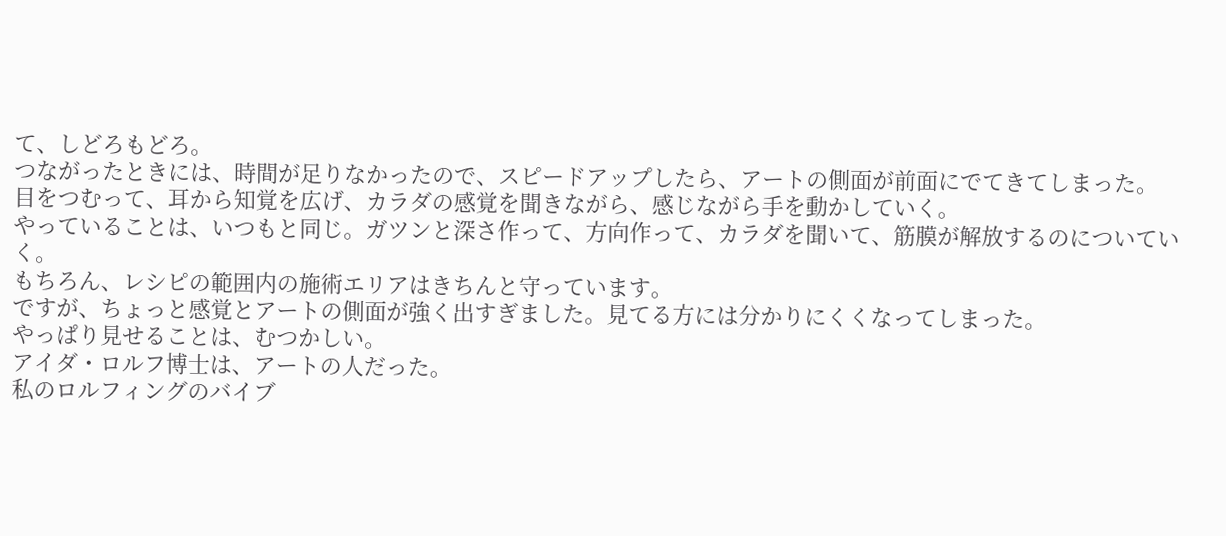て、しどろもどろ。
つながったときには、時間が足りなかったので、スピードアップしたら、アートの側面が前面にでてきてしまった。
目をつむって、耳から知覚を広げ、カラダの感覚を聞きながら、感じながら手を動かしていく。
やっていることは、いつもと同じ。ガツンと深さ作って、方向作って、カラダを聞いて、筋膜が解放するのについていく。
もちろん、レシピの範囲内の施術エリアはきちんと守っています。
ですが、ちょっと感覚とアートの側面が強く出すぎました。見てる方には分かりにくくなってしまった。
やっぱり見せることは、むつかしい。
アイダ・ロルフ博士は、アートの人だった。
私のロルフィングのバイブ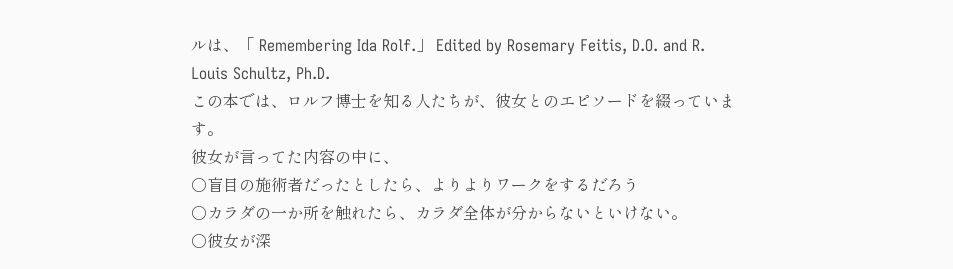ルは、「 Remembering Ida Rolf.」 Edited by Rosemary Feitis, D.O. and R. Louis Schultz, Ph.D.
この本では、ロルフ博士を知る人たちが、彼女とのエピソードを綴っています。
彼女が言ってた内容の中に、
○盲目の施術者だったとしたら、よりよりワークをするだろう
○カラダの一か所を触れたら、カラダ全体が分からないといけない。
○彼女が深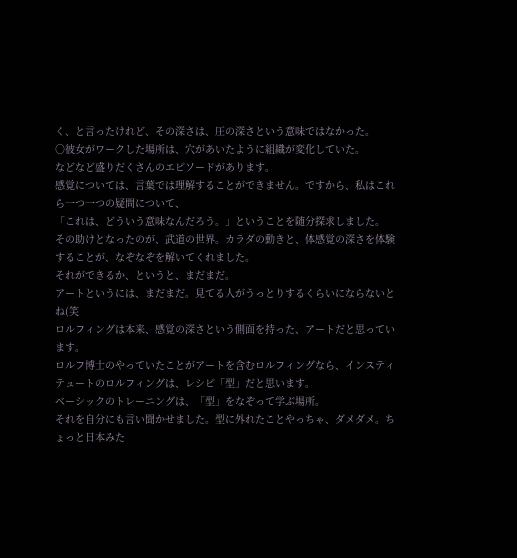く、と言ったけれど、その深さは、圧の深さという意味ではなかった。
○彼女がワークした場所は、穴があいたように組織が変化していた。
などなど盛りだくさんのエピソードがあります。
感覚については、言葉では理解することができません。ですから、私はこれら一つ一つの疑問について、
「これは、どういう意味なんだろう。」ということを随分探求しました。
その助けとなったのが、武道の世界。カラダの動きと、体感覚の深さを体験することが、なぞなぞを解いてくれました。
それができるか、というと、まだまだ。
アートというには、まだまだ。見てる人がうっとりするくらいにならないとね(笑
ロルフィングは本来、感覚の深さという側面を持った、アートだと思っています。
ロルフ博士のやっていたことがアートを含むロルフィングなら、インスティテュートのロルフィングは、レシピ「型」だと思います。
ベーシックのトレーニングは、「型」をなぞって学ぶ場所。
それを自分にも言い聞かせました。型に外れたことやっちゃ、ダメダメ。ちょっと日本みた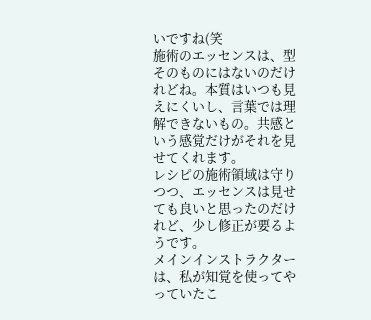いですね(笑
施術のエッセンスは、型そのものにはないのだけれどね。本質はいつも見えにくいし、言葉では理解できないもの。共感という感覚だけがそれを見せてくれます。
レシピの施術領域は守りつつ、エッセンスは見せても良いと思ったのだけれど、少し修正が要るようです。
メインインストラクターは、私が知覚を使ってやっていたこ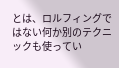とは、ロルフィングではない何か別のテクニックも使ってい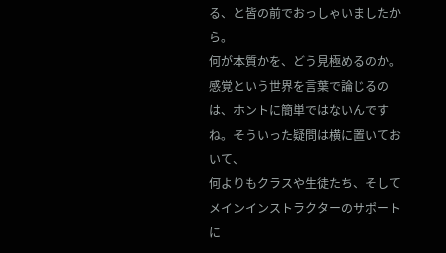る、と皆の前でおっしゃいましたから。
何が本質かを、どう見極めるのか。
感覚という世界を言葉で論じるのは、ホントに簡単ではないんですね。そういった疑問は横に置いておいて、
何よりもクラスや生徒たち、そしてメインインストラクターのサポートに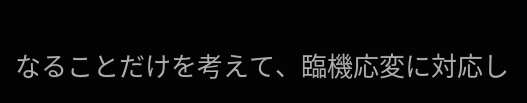なることだけを考えて、臨機応変に対応し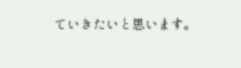ていきたいと思います。